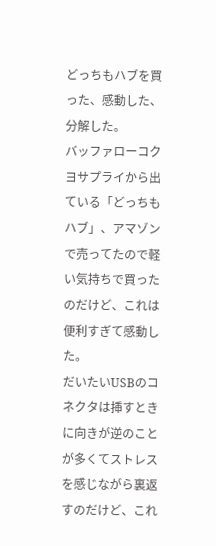どっちもハブを買った、感動した、分解した。
バッファローコクヨサプライから出ている「どっちもハブ」、アマゾンで売ってたので軽い気持ちで買ったのだけど、これは便利すぎて感動した。
だいたいUSBのコネクタは挿すときに向きが逆のことが多くてストレスを感じながら裏返すのだけど、これ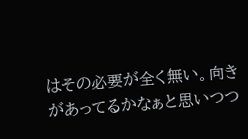はその必要が全く無い。向きがあってるかなぁと思いつつ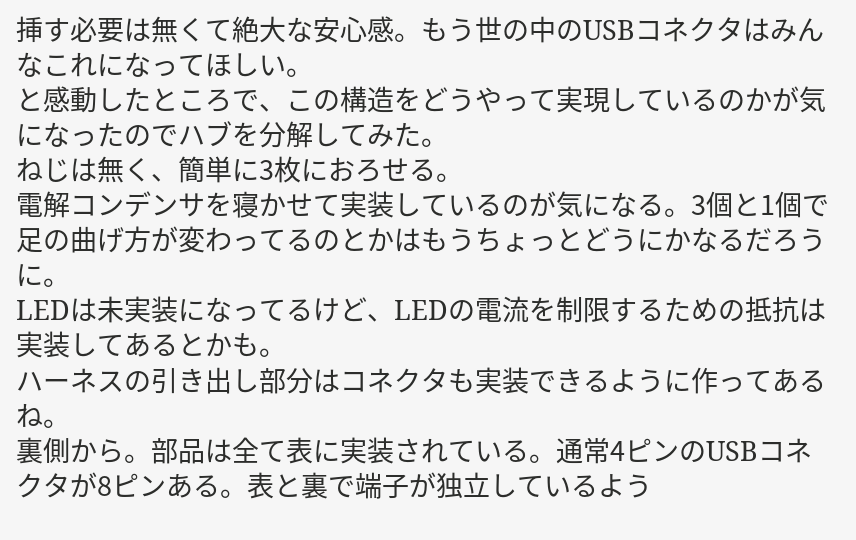挿す必要は無くて絶大な安心感。もう世の中のUSBコネクタはみんなこれになってほしい。
と感動したところで、この構造をどうやって実現しているのかが気になったのでハブを分解してみた。
ねじは無く、簡単に3枚におろせる。
電解コンデンサを寝かせて実装しているのが気になる。3個と1個で足の曲げ方が変わってるのとかはもうちょっとどうにかなるだろうに。
LEDは未実装になってるけど、LEDの電流を制限するための抵抗は実装してあるとかも。
ハーネスの引き出し部分はコネクタも実装できるように作ってあるね。
裏側から。部品は全て表に実装されている。通常4ピンのUSBコネクタが8ピンある。表と裏で端子が独立しているよう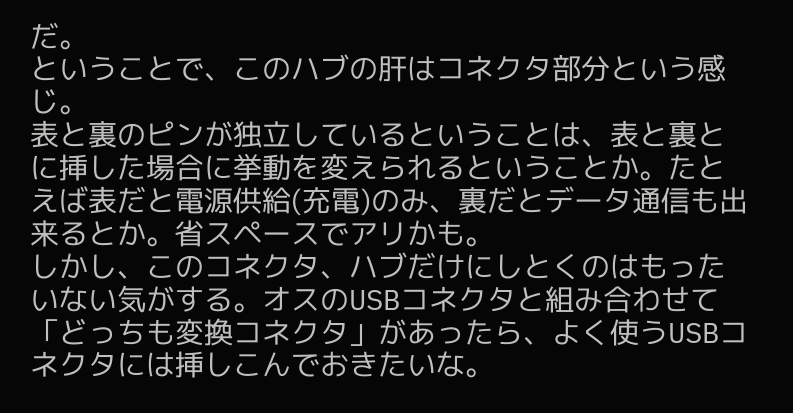だ。
ということで、このハブの肝はコネクタ部分という感じ。
表と裏のピンが独立しているということは、表と裏とに挿した場合に挙動を変えられるということか。たとえば表だと電源供給(充電)のみ、裏だとデータ通信も出来るとか。省スペースでアリかも。
しかし、このコネクタ、ハブだけにしとくのはもったいない気がする。オスのUSBコネクタと組み合わせて「どっちも変換コネクタ」があったら、よく使うUSBコネクタには挿しこんでおきたいな。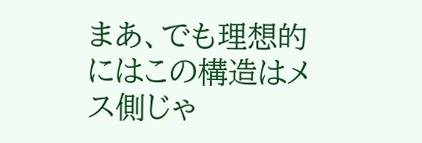まあ、でも理想的にはこの構造はメス側じゃ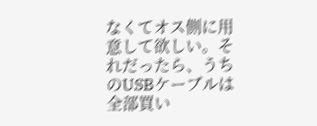なくてオス側に用意して欲しい。それだったら、うちのUSBケーブルは全部買い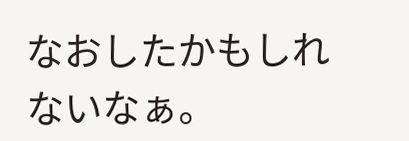なおしたかもしれないなぁ。